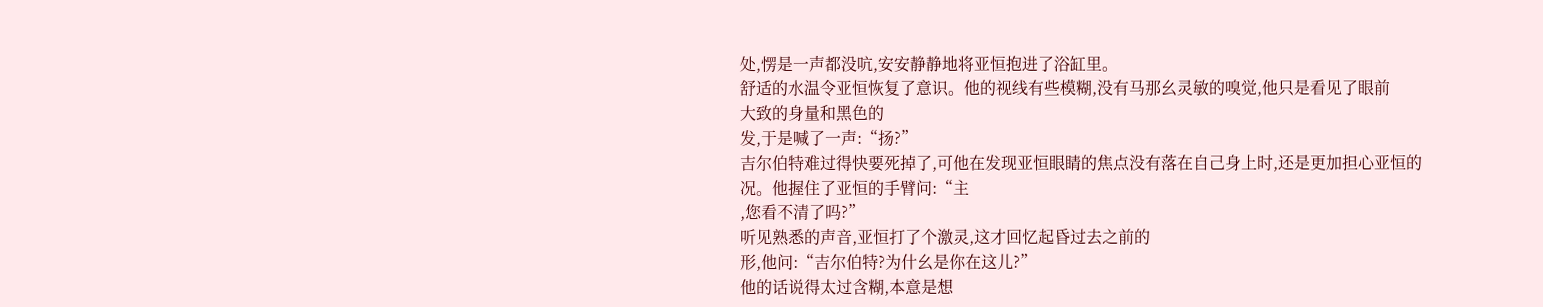处,愣是一声都没吭,安安静静地将亚恒抱进了浴缸里。
舒适的水温令亚恒恢复了意识。他的视线有些模糊,没有马那幺灵敏的嗅觉,他只是看见了眼前
大致的身量和黑色的
发,于是喊了一声:“扬?”
吉尔伯特难过得快要死掉了,可他在发现亚恒眼睛的焦点没有落在自己身上时,还是更加担心亚恒的
况。他握住了亚恒的手臂问:“主
,您看不清了吗?”
听见熟悉的声音,亚恒打了个激灵,这才回忆起昏过去之前的
形,他问:“吉尔伯特?为什幺是你在这儿?”
他的话说得太过含糊,本意是想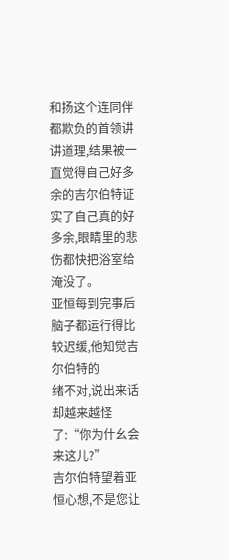和扬这个连同伴都欺负的首领讲讲道理,结果被一直觉得自己好多余的吉尔伯特证实了自己真的好多余,眼睛里的悲伤都快把浴室给淹没了。
亚恒每到完事后脑子都运行得比较迟缓,他知觉吉尔伯特的
绪不对,说出来话却越来越怪了:“你为什幺会来这儿?”
吉尔伯特望着亚恒心想,不是您让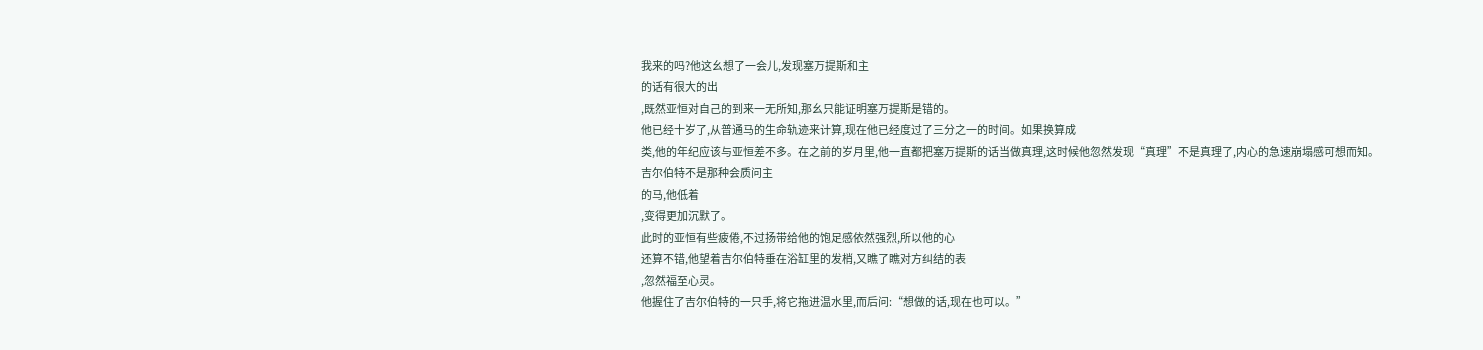我来的吗?他这幺想了一会儿,发现塞万提斯和主
的话有很大的出
,既然亚恒对自己的到来一无所知,那幺只能证明塞万提斯是错的。
他已经十岁了,从普通马的生命轨迹来计算,现在他已经度过了三分之一的时间。如果换算成
类,他的年纪应该与亚恒差不多。在之前的岁月里,他一直都把塞万提斯的话当做真理,这时候他忽然发现“真理”不是真理了,内心的急速崩塌感可想而知。
吉尔伯特不是那种会质问主
的马,他低着
,变得更加沉默了。
此时的亚恒有些疲倦,不过扬带给他的饱足感依然强烈,所以他的心
还算不错,他望着吉尔伯特垂在浴缸里的发梢,又瞧了瞧对方纠结的表
,忽然福至心灵。
他握住了吉尔伯特的一只手,将它拖进温水里,而后问:“想做的话,现在也可以。”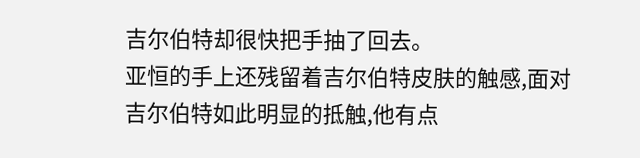吉尔伯特却很快把手抽了回去。
亚恒的手上还残留着吉尔伯特皮肤的触感,面对吉尔伯特如此明显的抵触,他有点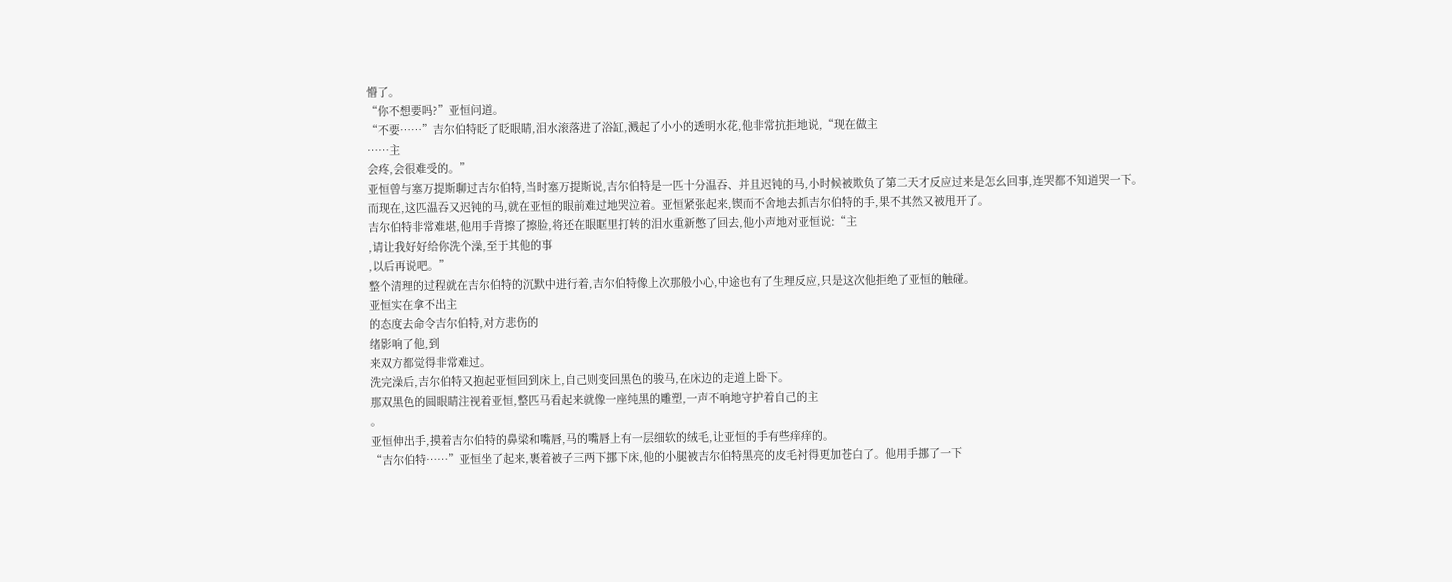懵了。
“你不想要吗?”亚恒问道。
“不要……”吉尔伯特眨了眨眼睛,泪水滚落进了浴缸,溅起了小小的透明水花,他非常抗拒地说,“现在做主
……主
会疼,会很难受的。”
亚恒曾与塞万提斯聊过吉尔伯特,当时塞万提斯说,吉尔伯特是一匹十分温吞、并且迟钝的马,小时候被欺负了第二天才反应过来是怎幺回事,连哭都不知道哭一下。
而现在,这匹温吞又迟钝的马,就在亚恒的眼前难过地哭泣着。亚恒紧张起来,锲而不舍地去抓吉尔伯特的手,果不其然又被甩开了。
吉尔伯特非常难堪,他用手背擦了擦脸,将还在眼眶里打转的泪水重新憋了回去,他小声地对亚恒说:“主
,请让我好好给你洗个澡,至于其他的事
,以后再说吧。”
整个清理的过程就在吉尔伯特的沉默中进行着,吉尔伯特像上次那般小心,中途也有了生理反应,只是这次他拒绝了亚恒的触碰。
亚恒实在拿不出主
的态度去命令吉尔伯特,对方悲伤的
绪影响了他,到
来双方都觉得非常难过。
洗完澡后,吉尔伯特又抱起亚恒回到床上,自己则变回黑色的骏马,在床边的走道上卧下。
那双黑色的圆眼睛注视着亚恒,整匹马看起来就像一座纯黑的雕塑,一声不响地守护着自己的主
。
亚恒伸出手,摸着吉尔伯特的鼻梁和嘴唇,马的嘴唇上有一层细软的绒毛,让亚恒的手有些痒痒的。
“吉尔伯特……”亚恒坐了起来,裹着被子三两下挪下床,他的小腿被吉尔伯特黑亮的皮毛衬得更加苍白了。他用手挪了一下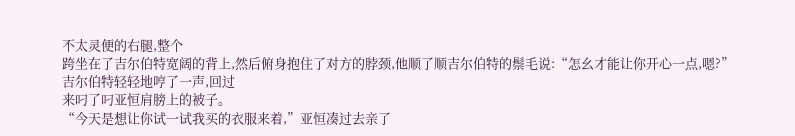不太灵便的右腿,整个
跨坐在了吉尔伯特宽阔的背上,然后俯身抱住了对方的脖颈,他顺了顺吉尔伯特的鬃毛说:“怎幺才能让你开心一点,嗯?”
吉尔伯特轻轻地哼了一声,回过
来叼了叼亚恒肩膀上的被子。
“今天是想让你试一试我买的衣服来着,”亚恒凑过去亲了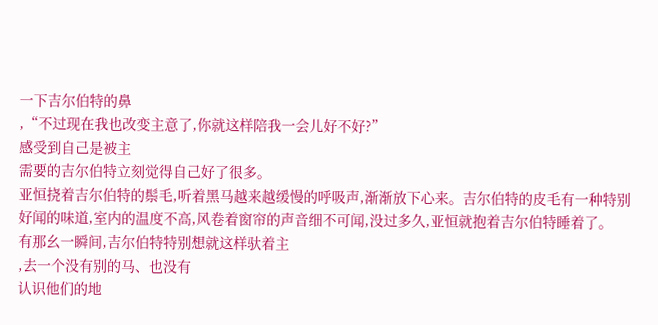一下吉尔伯特的鼻
,“不过现在我也改变主意了,你就这样陪我一会儿好不好?”
感受到自己是被主
需要的吉尔伯特立刻觉得自己好了很多。
亚恒挠着吉尔伯特的鬃毛,听着黑马越来越缓慢的呼吸声,渐渐放下心来。吉尔伯特的皮毛有一种特别好闻的味道,室内的温度不高,风卷着窗帘的声音细不可闻,没过多久,亚恒就抱着吉尔伯特睡着了。
有那幺一瞬间,吉尔伯特特别想就这样驮着主
,去一个没有别的马、也没有
认识他们的地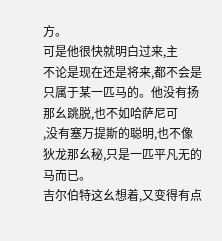方。
可是他很快就明白过来,主
不论是现在还是将来,都不会是只属于某一匹马的。他没有扬那幺跳脱,也不如哈萨尼可
,没有塞万提斯的聪明,也不像狄龙那幺秘,只是一匹平凡无的马而已。
吉尔伯特这幺想着,又变得有点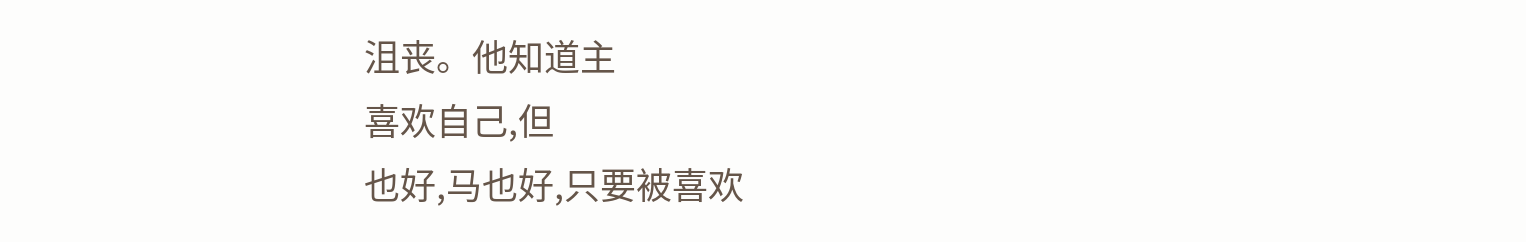沮丧。他知道主
喜欢自己,但
也好,马也好,只要被喜欢